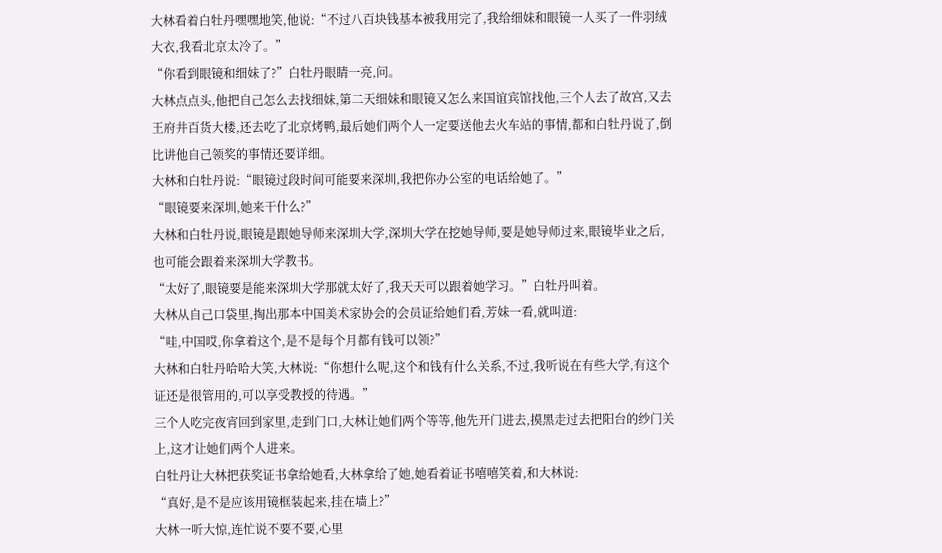大林看着白牡丹嘿嘿地笑,他说:“不过八百块钱基本被我用完了,我给细妹和眼镜一人买了一件羽绒大衣,我看北京太冷了。”
“你看到眼镜和细妹了?”白牡丹眼睛一亮,问。
大林点点头,他把自己怎么去找细妹,第二天细妹和眼镜又怎么来国谊宾馆找他,三个人去了故宫,又去王府井百货大楼,还去吃了北京烤鸭,最后她们两个人一定要送他去火车站的事情,都和白牡丹说了,倒比讲他自己领奖的事情还要详细。
大林和白牡丹说:“眼镜过段时间可能要来深圳,我把你办公室的电话给她了。”
“眼镜要来深圳,她来干什么?”
大林和白牡丹说,眼镜是跟她导师来深圳大学,深圳大学在挖她导师,要是她导师过来,眼镜毕业之后,也可能会跟着来深圳大学教书。
“太好了,眼镜要是能来深圳大学那就太好了,我天天可以跟着她学习。”白牡丹叫着。
大林从自己口袋里,掏出那本中国美术家协会的会员证给她们看,芳妹一看,就叫道:
“哇,中国哎,你拿着这个,是不是每个月都有钱可以领?”
大林和白牡丹哈哈大笑,大林说:“你想什么呢,这个和钱有什么关系,不过,我听说在有些大学,有这个证还是很管用的,可以享受教授的待遇。”
三个人吃完夜宵回到家里,走到门口,大林让她们两个等等,他先开门进去,摸黑走过去把阳台的纱门关上,这才让她们两个人进来。
白牡丹让大林把获奖证书拿给她看,大林拿给了她,她看着证书嘻嘻笑着,和大林说:
“真好,是不是应该用镜框装起来,挂在墙上?”
大林一听大惊,连忙说不要不要,心里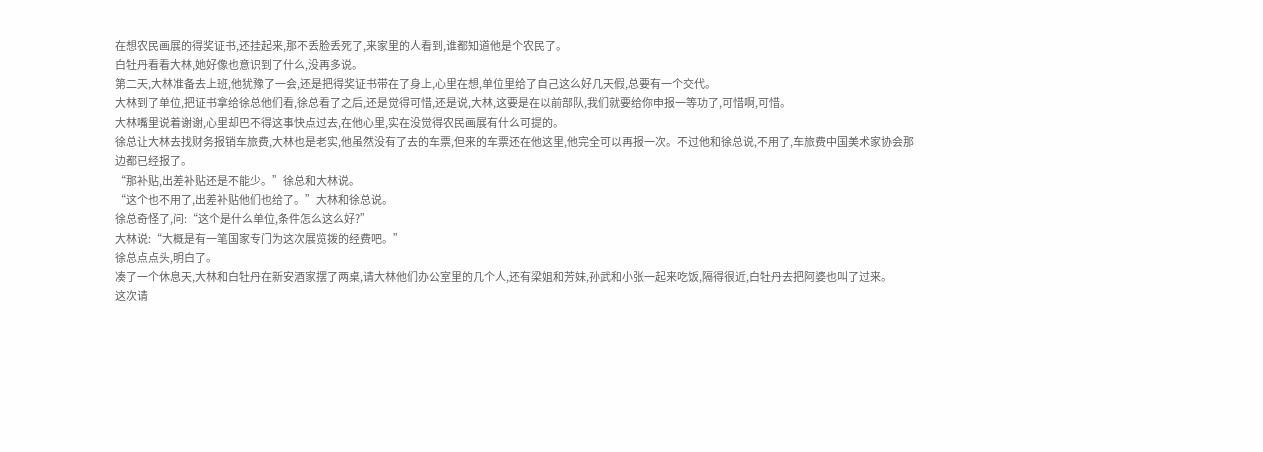在想农民画展的得奖证书,还挂起来,那不丢脸丢死了,来家里的人看到,谁都知道他是个农民了。
白牡丹看看大林,她好像也意识到了什么,没再多说。
第二天,大林准备去上班,他犹豫了一会,还是把得奖证书带在了身上,心里在想,单位里给了自己这么好几天假,总要有一个交代。
大林到了单位,把证书拿给徐总他们看,徐总看了之后,还是觉得可惜,还是说,大林,这要是在以前部队,我们就要给你申报一等功了,可惜啊,可惜。
大林嘴里说着谢谢,心里却巴不得这事快点过去,在他心里,实在没觉得农民画展有什么可提的。
徐总让大林去找财务报销车旅费,大林也是老实,他虽然没有了去的车票,但来的车票还在他这里,他完全可以再报一次。不过他和徐总说,不用了,车旅费中国美术家协会那边都已经报了。
“那补贴,出差补贴还是不能少。”徐总和大林说。
“这个也不用了,出差补贴他们也给了。”大林和徐总说。
徐总奇怪了,问:“这个是什么单位,条件怎么这么好?”
大林说:“大概是有一笔国家专门为这次展览拨的经费吧。”
徐总点点头,明白了。
凑了一个休息天,大林和白牡丹在新安酒家摆了两桌,请大林他们办公室里的几个人,还有梁姐和芳妹,孙武和小张一起来吃饭,隔得很近,白牡丹去把阿婆也叫了过来。
这次请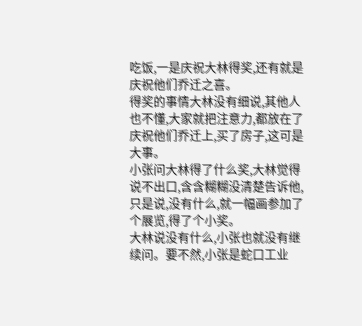吃饭,一是庆祝大林得奖,还有就是庆祝他们乔迁之喜。
得奖的事情大林没有细说,其他人也不懂,大家就把注意力,都放在了庆祝他们乔迁上,买了房子,这可是大事。
小张问大林得了什么奖,大林觉得说不出口,含含糊糊没清楚告诉他,只是说,没有什么,就一幅画参加了个展览,得了个小奖。
大林说没有什么,小张也就没有继续问。要不然,小张是蛇口工业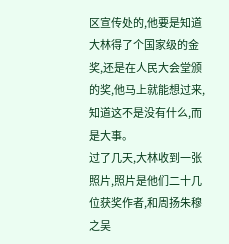区宣传处的,他要是知道大林得了个国家级的金奖,还是在人民大会堂颁的奖,他马上就能想过来,知道这不是没有什么,而是大事。
过了几天,大林收到一张照片,照片是他们二十几位获奖作者,和周扬朱穆之吴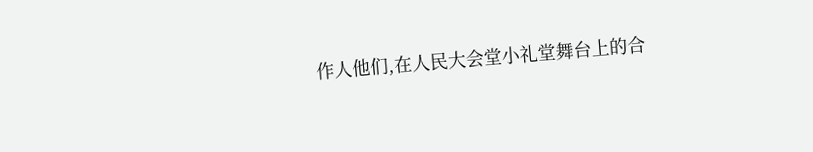作人他们,在人民大会堂小礼堂舞台上的合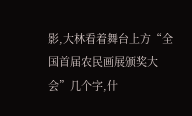影,大林看着舞台上方“全国首届农民画展颁奖大会”几个字,什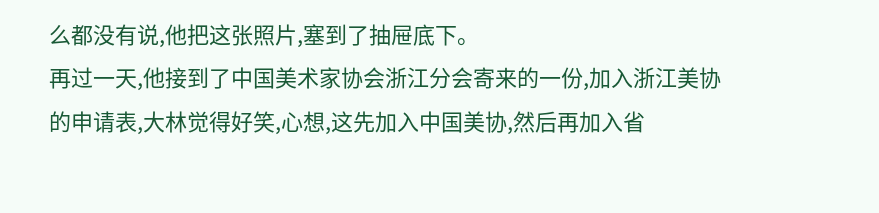么都没有说,他把这张照片,塞到了抽屉底下。
再过一天,他接到了中国美术家协会浙江分会寄来的一份,加入浙江美协的申请表,大林觉得好笑,心想,这先加入中国美协,然后再加入省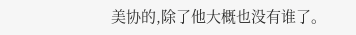美协的,除了他大概也没有谁了。